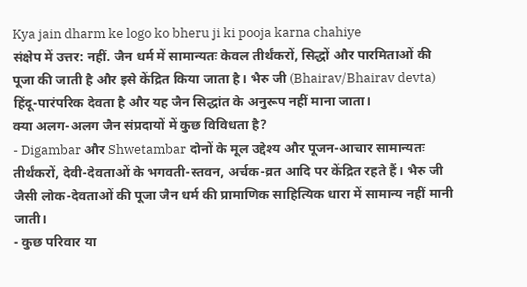Kya jain dharm ke logo ko bheru ji ki pooja karna chahiye
संक्षेप में उत्तर: नहीं. जैन धर्म में सामान्यतः केवल तीर्थंकरों, सिद्धों और पारमिताओं की पूजा की जाती है और इसे केंद्रित किया जाता है। भैरु जी (Bhairav/Bhairav devta) हिंदू-पारंपरिक देवता है और यह जैन सिद्धांत के अनुरूप नहीं माना जाता।
क्या अलग-अलग जैन संप्रदायों में कुछ विविधता है?
- Digambar और Shwetambar दोनों के मूल उद्देश्य और पूजन-आचार सामान्यतः तीर्थंकरों, देवी-देवताओं के भगवती-स्तवन, अर्चक-व्रत आदि पर केंद्रित रहते हैं। भैरु जी जैसी लोक-देवताओं की पूजा जैन धर्म की प्रामाणिक साहित्यिक धारा में सामान्य नहीं मानी जाती।
- कुछ परिवार या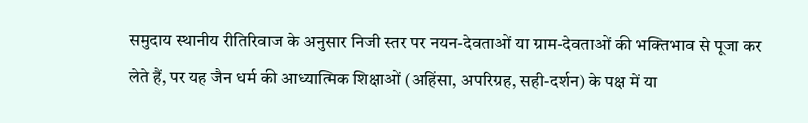समुदाय स्थानीय रीतिरिवाज के अनुसार निजी स्तर पर नयन-देवताओं या ग्राम-देवताओं की भक्तिभाव से पूजा कर लेते हैं, पर यह जैन धर्म की आध्यात्मिक शिक्षाओं (अहिंसा, अपरिग्रह, सही-दर्शन) के पक्ष में या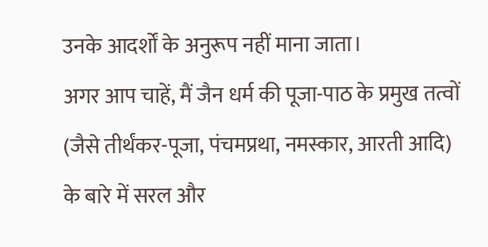उनके आदर्शों के अनुरूप नहीं माना जाता।
अगर आप चाहें, मैं जैन धर्म की पूजा-पाठ के प्रमुख तत्वों (जैसे तीर्थंकर-पूजा, पंचमप्रथा, नमस्कार, आरती आदि) के बारे में सरल और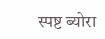स्पष्ट ब्योरा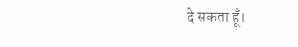दे सकता हूँ।